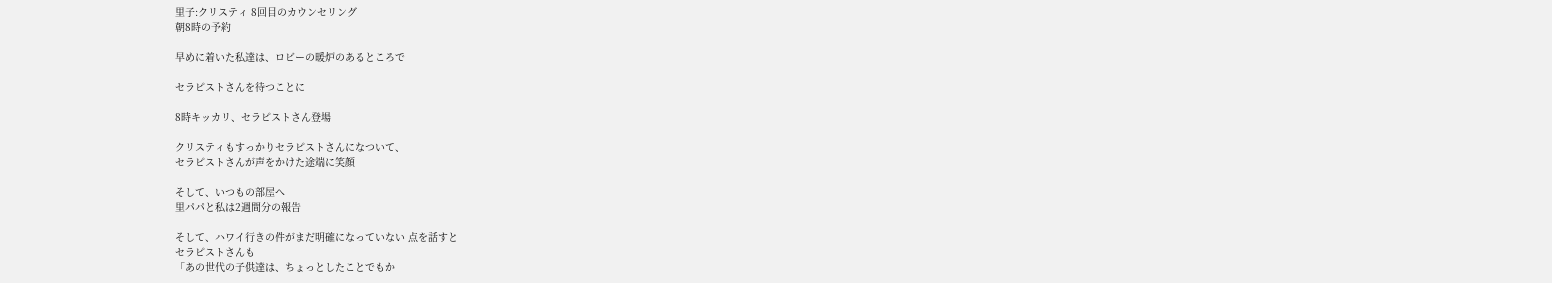里子:クリスティ 8回目のカウンセリング
朝8時の予約

早めに着いた私達は、ロビーの暖炉のあるところで

セラピストさんを待つことに

8時キッカリ、セラピストさん登場

クリスティもすっかりセラピストさんになついて、
セラピストさんが声をかけた途端に笑顔

そして、いつもの部屋へ
里パパと私は2週間分の報告

そして、ハワイ行きの件がまだ明確になっていない 点を話すと
セラピストさんも
「あの世代の子供達は、ちょっとしたことでもか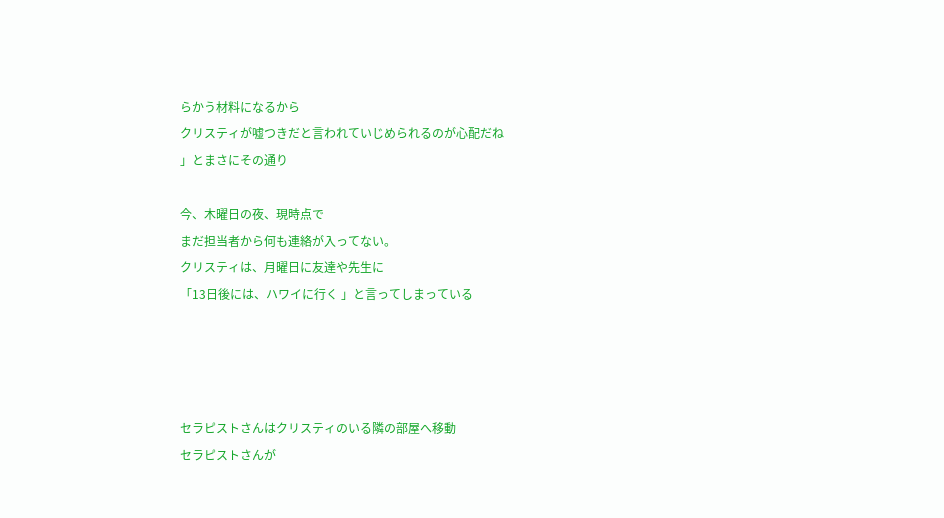らかう材料になるから
クリスティが嘘つきだと言われていじめられるのが心配だね
」とまさにその通り

今、木曜日の夜、現時点で
まだ担当者から何も連絡が入ってない。
クリスティは、月曜日に友達や先生に
「13日後には、ハワイに行く 」と言ってしまっている




セラピストさんはクリスティのいる隣の部屋へ移動
セラピストさんが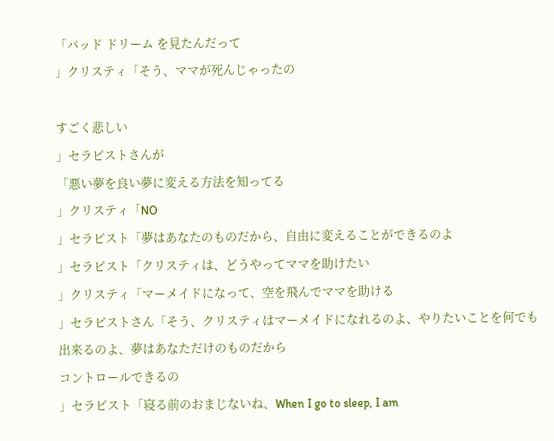「バッド ドリーム を見たんだって
」クリスティ「そう、ママが死んじゃったの

すごく悲しい
」セラピストさんが
「悪い夢を良い夢に変える方法を知ってる
」クリスティ「NO
」セラピスト「夢はあなたのものだから、自由に変えることができるのよ
」セラピスト「クリスティは、どうやってママを助けたい
」クリスティ「マーメイドになって、空を飛んでママを助ける
」セラピストさん「そう、クリスティはマーメイドになれるのよ、やりたいことを何でも出来るのよ、夢はあなただけのものだから
コントロールできるの
」セラピスト「寝る前のおまじないね、When I go to sleep, I am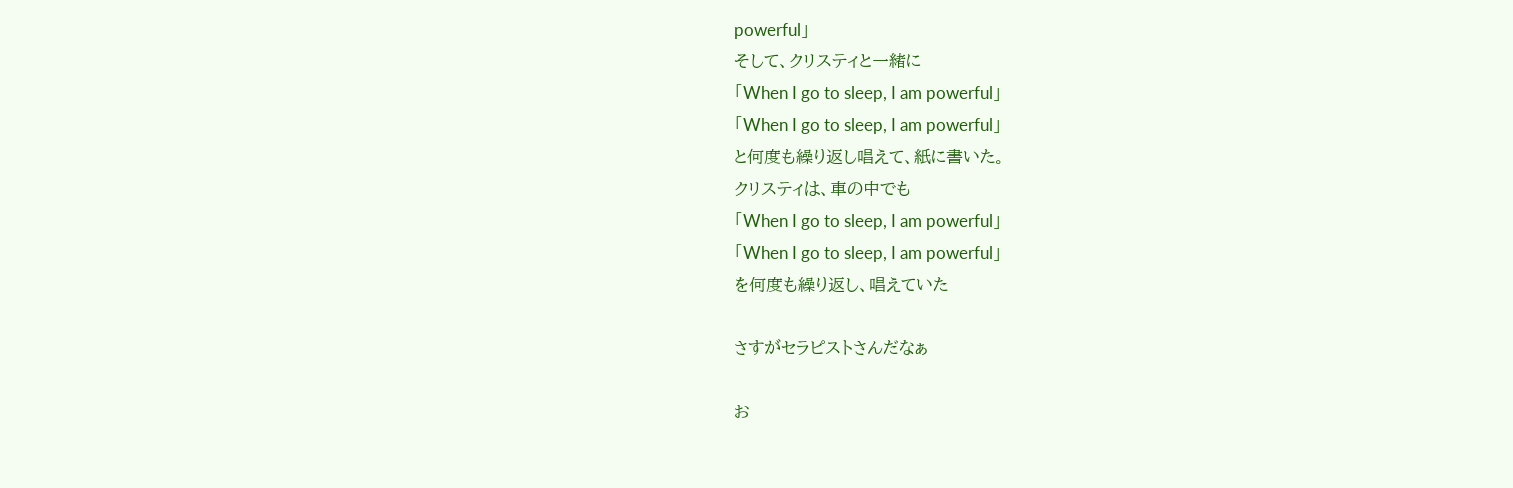powerful」
そして、クリスティと一緒に
「When I go to sleep, I am powerful」
「When I go to sleep, I am powerful」
と何度も繰り返し唱えて、紙に書いた。
クリスティは、車の中でも
「When I go to sleep, I am powerful」
「When I go to sleep, I am powerful」
を何度も繰り返し、唱えていた

さすがセラピストさんだなぁ

お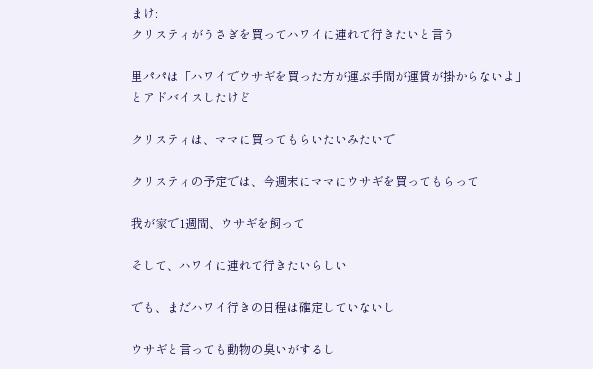まけ:
クリスティがうさぎを買ってハワイに連れて行きたいと言う

里パパは「ハワイでウサギを買った方が運ぶ手間が運賃が掛からないよ」
とアドバイスしたけど

クリスティは、ママに買ってもらいたいみたいで

クリスティの予定では、今週末にママにウサギを買ってもらって

我が家で1週間、ウサギを飼って

そして、ハワイに連れて行きたいらしい

でも、まだハワイ行きの日程は確定していないし

ウサギと言っても動物の臭いがするし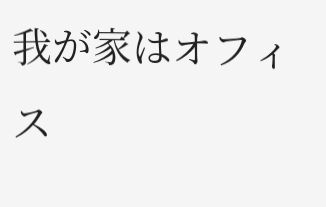我が家はオフィス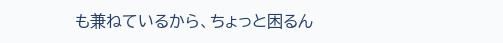も兼ねているから、ちょっと困るん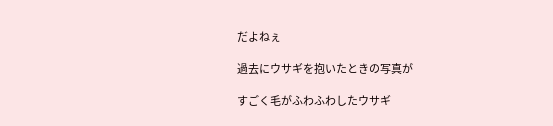だよねぇ

過去にウサギを抱いたときの写真が

すごく毛がふわふわしたウサギ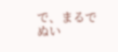で、まるでぬい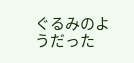ぐるみのようだった